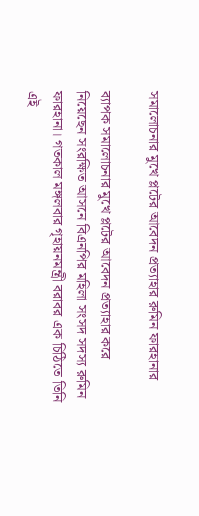সমালোচনার মুখে প্লটের আবেদন প্রত্যাহার রুমিন ফারহানার

ব্যাপক সমালোচনার মুখে প্লটের আবেদন প্রত্যাহার করে নিয়েছেন সংরক্ষিত আসনে বিএনপির মহিলা সংসদ সদস্য রুমিন ফারহানা। গতকাল মঙ্গলবার গৃহায়নমন্ত্রী বরাবর এক চিঠিতে তিনি এই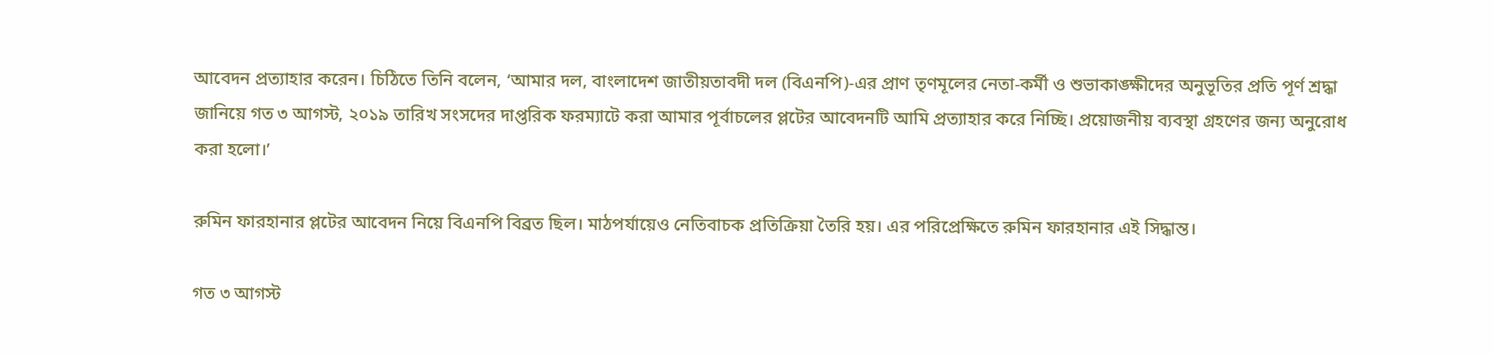আবেদন প্রত্যাহার করেন। চিঠিতে তিনি বলেন, ‘আমার দল, বাংলাদেশ জাতীয়তাবদী দল (বিএনপি)-এর প্রাণ তৃণমূলের নেতা-কর্মী ও শুভাকাঙ্ক্ষীদের অনুভূতির প্রতি পূর্ণ শ্রদ্ধা জানিয়ে গত ৩ আগস্ট, ২০১৯ তারিখ সংসদের দাপ্তরিক ফরম্যাটে করা আমার পূর্বাচলের প্লটের আবেদনটি আমি প্রত্যাহার করে নিচ্ছি। প্রয়োজনীয় ব্যবস্থা গ্রহণের জন্য অনুরোধ করা হলো।’

রুমিন ফারহানার প্লটের আবেদন নিয়ে বিএনপি বিব্রত ছিল। মাঠপর্যায়েও নেতিবাচক প্রতিক্রিয়া তৈরি হয়। এর পরিপ্রেক্ষিতে রুমিন ফারহানার এই সিদ্ধান্ত।

গত ৩ আগস্ট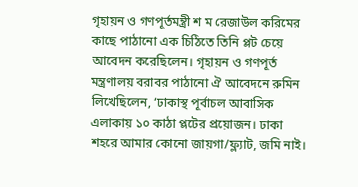গৃহায়ন ও গণপূর্তমন্ত্রী শ ম রেজাউল করিমের কাছে পাঠানো এক চিঠিতে তিনি প্লট চেয়ে আবেদন করেছিলেন। গৃহায়ন ও গণপূর্ত মন্ত্রণালয় বরাবর পাঠানো ঐ আবেদনে রুমিন লিখেছিলেন, ‘ঢাকাস্থ পূর্বাচল আবাসিক এলাকায় ১০ কাঠা প্লটের প্রয়োজন। ঢাকা শহরে আমার কোনো জায়গা/ফ্ল্যাট, জমি নাই।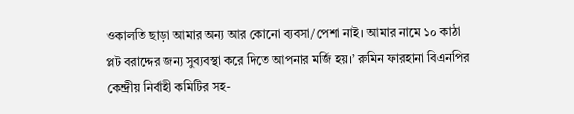ওকালতি ছাড়া আমার অন্য আর কোনো ব্যবসা/পেশা নাই। আমার নামে ১০ কাঠা প্লট বরাদ্দের জন্য সুব্যবস্থা করে দিতে আপনার মর্জি হয়।’ রুমিন ফারহানা বিএনপির কেন্দ্রীয় নির্বাহী কমিটির সহ-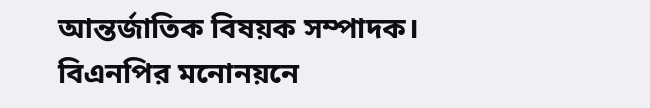আন্তর্জাতিক বিষয়ক সম্পাদক। বিএনপির মনোনয়নে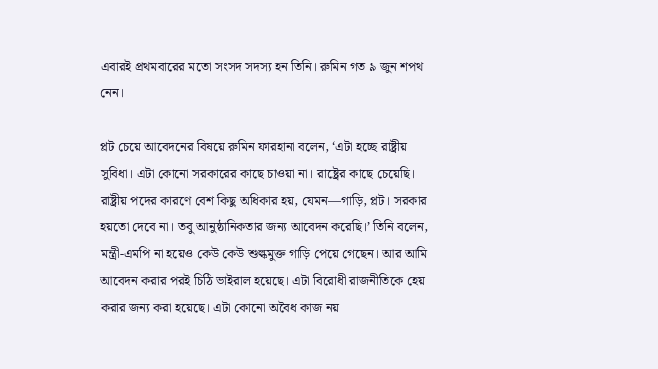এবারই প্রথমবারের মতো সংসদ সদস্য হন তিনি। রুমিন গত ৯ জুন শপথ নেন।

প্লট চেয়ে আবেদনের বিষয়ে রুমিন ফারহানা বলেন, ‘এটা হচ্ছে রাষ্ট্রীয় সুবিধা। এটা কোনো সরকারের কাছে চাওয়া না। রাষ্ট্রের কাছে চেয়েছি। রাষ্ট্রীয় পদের কারণে বেশ কিছু অধিকার হয়, যেমন—গাড়ি, প্লট। সরকার হয়তো দেবে না। তবু আনুষ্ঠানিকতার জন্য আবেদন করেছি।’ তিনি বলেন, মন্ত্রী-এমপি না হয়েও কেউ কেউ শুল্কমুক্ত গাড়ি পেয়ে গেছেন। আর আমি আবেদন করার পরই চিঠি ভাইরাল হয়েছে। এটা বিরোধী রাজনীতিকে হেয় করার জন্য করা হয়েছে। এটা কোনো অবৈধ কাজ নয়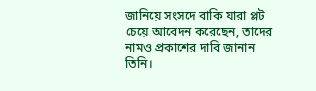জানিয়ে সংসদে বাকি যারা প্লট চেয়ে আবেদন করেছেন, তাদের নামও প্রকাশের দাবি জানান তিনি।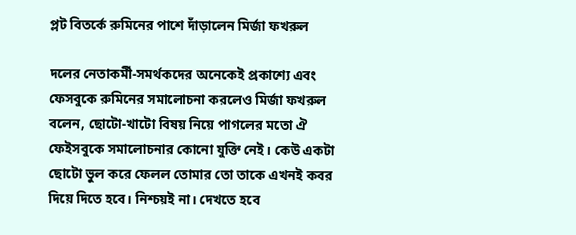প্লট বিতর্কে রুমিনের পাশে দাঁড়ালেন মির্জা ফখরুল

দলের নেতাকর্মী-সমর্থকদের অনেকেই প্রকাশ্যে এবং ফেসবুকে রুমিনের সমালোচনা করলেও মির্জা ফখরুল বলেন, ছোটো-খাটো বিষয় নিয়ে পাগলের মতো ঐ ফেইসবুকে সমালোচনার কোনো যুক্তি নেই। কেউ একটা ছোটো ভুল করে ফেলল তোমার তো তাকে এখনই কবর দিয়ে দিতে হবে। নিশ্চয়ই না। দেখতে হবে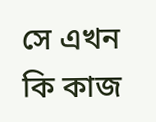সে এখন কি কাজ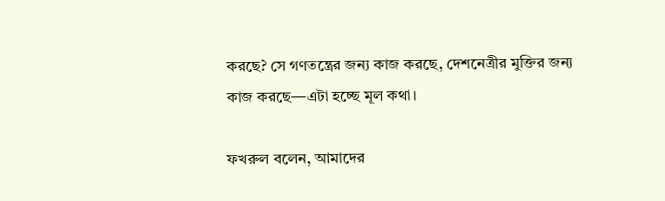করছে? সে গণতন্ত্রের জন্য কাজ করছে, দেশনেত্রীর মুক্তির জন্য কাজ করছে—এটা হচ্ছে মূল কথা।

ফখরুল বলেন, আমাদের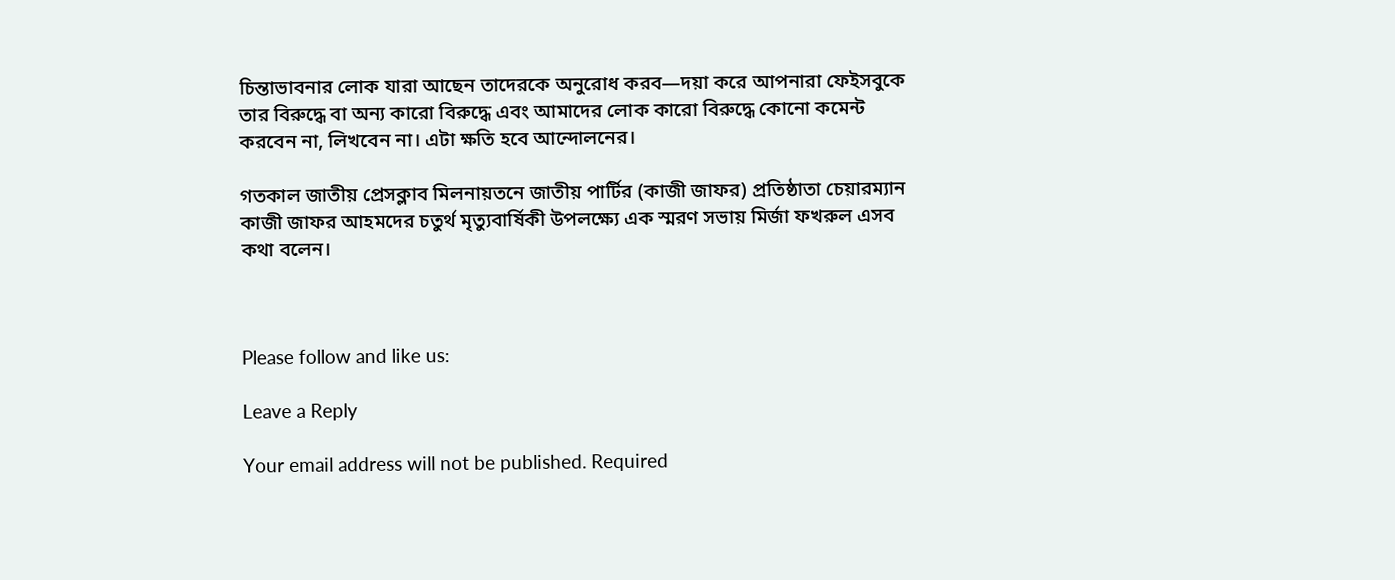চিন্তাভাবনার লোক যারা আছেন তাদেরকে অনুরোধ করব—দয়া করে আপনারা ফেইসবুকে তার বিরুদ্ধে বা অন্য কারো বিরুদ্ধে এবং আমাদের লোক কারো বিরুদ্ধে কোনো কমেন্ট করবেন না, লিখবেন না। এটা ক্ষতি হবে আন্দোলনের।

গতকাল জাতীয় প্রেসক্লাব মিলনায়তনে জাতীয় পার্টির (কাজী জাফর) প্রতিষ্ঠাতা চেয়ারম্যান কাজী জাফর আহমদের চতুর্থ মৃত্যুবার্ষিকী উপলক্ষ্যে এক স্মরণ সভায় মির্জা ফখরুল এসব কথা বলেন।



Please follow and like us:

Leave a Reply

Your email address will not be published. Required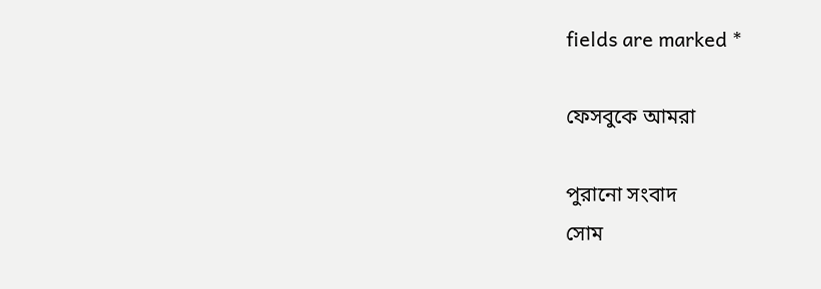fields are marked *

ফেসবুকে আমরা

পুরানো সংবাদ
সোম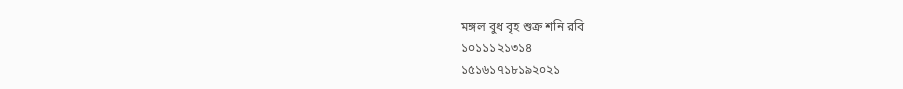মঙ্গল বুধ বৃহ শুক্র শনি রবি
১০১১১২১৩১৪
১৫১৬১৭১৮১৯২০২১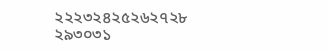২২২৩২৪২৫২৬২৭২৮
২৯৩০৩১